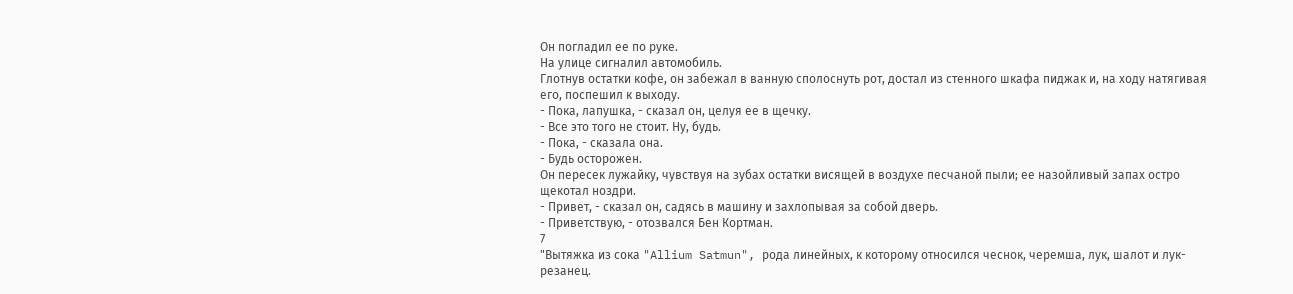Он погладил ее по руке.
На улице сигналил автомобиль.
Глотнув остатки кофе, он забежал в ванную сполоснуть рот, достал из стенного шкафа пиджак и, на ходу натягивая его, поспешил к выходу.
- Пока, лапушка, - сказал он, целуя ее в щечку.
- Все это того не стоит. Ну, будь.
- Пока, - сказала она.
- Будь осторожен.
Он пересек лужайку, чувствуя на зубах остатки висящей в воздухе песчаной пыли; ее назойливый запах остро щекотал ноздри.
- Привет, - сказал он, садясь в машину и захлопывая за собой дверь.
- Приветствую, - отозвался Бен Кортман.
7
"Вытяжка из сока "Allium Satmun", рода линейных, к которому относился чеснок, черемша, лук, шалот и лук-резанец.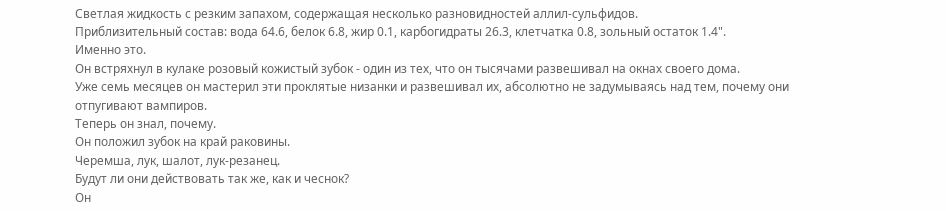Светлая жидкость с резким запахом, содержащая несколько разновидностей аллил-сульфидов.
Приблизительный состав: вода 64.6, белок 6.8, жир 0.1, карбогидраты 26.3, клетчатка 0.8, зольный остаток 1.4".
Именно это.
Он встряхнул в кулаке розовый кожистый зубок - один из тех, что он тысячами развешивал на окнах своего дома.
Уже семь месяцев он мастерил эти проклятые низанки и развешивал их, абсолютно не задумываясь над тем, почему они отпугивают вампиров.
Теперь он знал, почему.
Он положил зубок на край раковины.
Черемша, лук, шалот, лук-резанец.
Будут ли они действовать так же, как и чеснок?
Он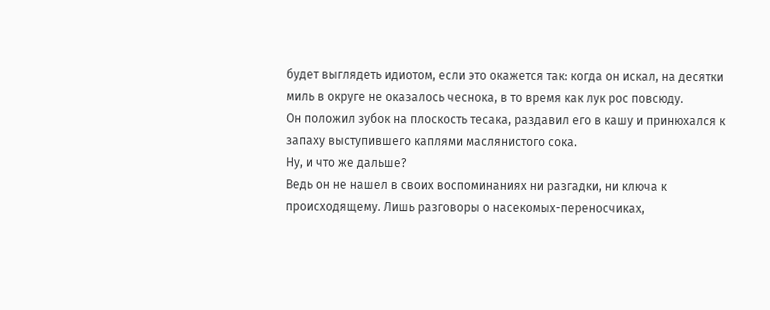будет выглядеть идиотом, если это окажется так: когда он искал, на десятки миль в округе не оказалось чеснока, в то время как лук рос повсюду.
Он положил зубок на плоскость тесака, раздавил его в кашу и принюхался к запаху выступившего каплями маслянистого сока.
Ну, и что же дальше?
Ведь он не нашел в своих воспоминаниях ни разгадки, ни ключа к происходящему. Лишь разговоры о насекомых-переносчиках,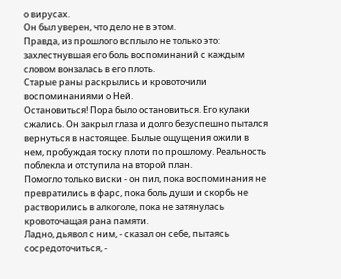о вирусах.
Он был уверен, что дело не в этом.
Правда, из прошлого всплыло не только это: захлестнувшая его боль воспоминаний с каждым словом вонзалась в его плоть.
Старые раны раскрылись и кровоточили воспоминаниями о Ней.
Остановиться! Пора было остановиться. Его кулаки сжались. Он закрыл глаза и долго безуспешно пытался вернуться в настоящее. Былые ощущения ожили в нем, пробуждая тоску плоти по прошлому. Реальность поблекла и отступила на второй план.
Помогло только виски - он пил, пока воспоминания не превратились в фарс, пока боль души и скорбь не растворились в алкоголе, пока не затянулась кровоточащая рана памяти.
Ладно, дьявол с ним, - сказал он себе, пытаясь сосредоточиться, -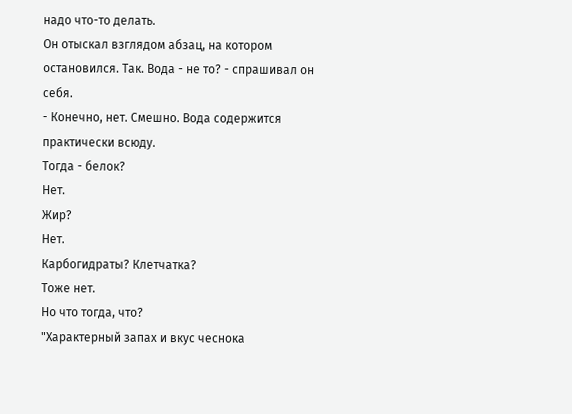надо что-то делать.
Он отыскал взглядом абзац, на котором остановился. Так. Вода - не то? - спрашивал он себя.
- Конечно, нет. Смешно. Вода содержится практически всюду.
Тогда - белок?
Нет.
Жир?
Нет.
Карбогидраты? Клетчатка?
Тоже нет.
Но что тогда, что?
"Характерный запах и вкус чеснока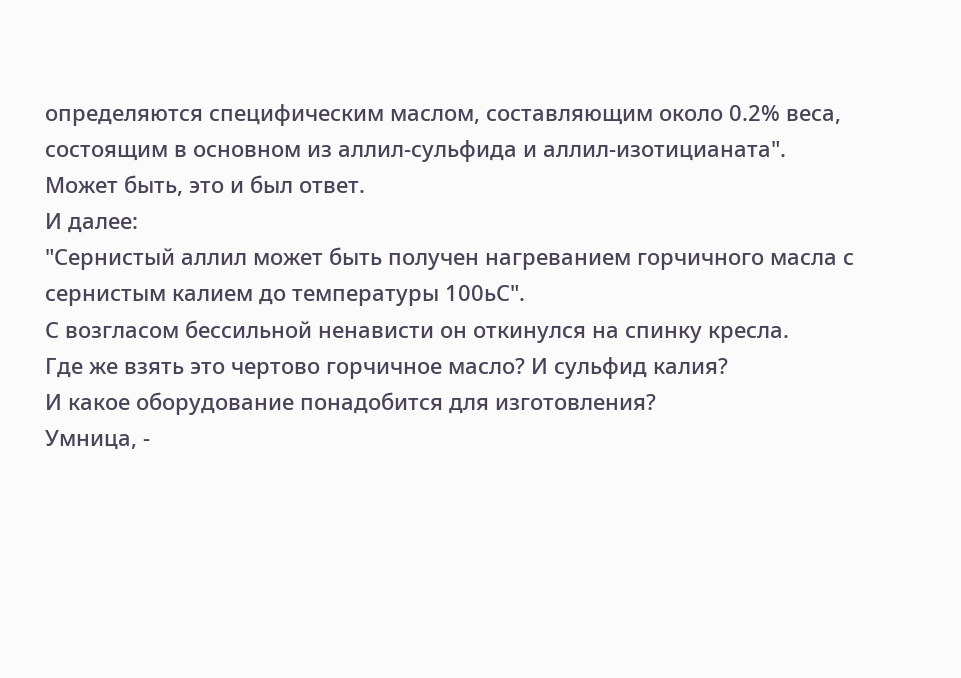определяются специфическим маслом, составляющим около 0.2% веса, состоящим в основном из аллил-сульфида и аллил-изотицианата".
Может быть, это и был ответ.
И далее:
"Сернистый аллил может быть получен нагреванием горчичного масла с сернистым калием до температуры 100ьС".
С возгласом бессильной ненависти он откинулся на спинку кресла.
Где же взять это чертово горчичное масло? И сульфид калия?
И какое оборудование понадобится для изготовления?
Умница, -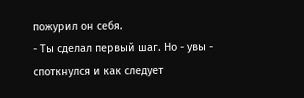пожурил он себя.
- Ты сделал первый шаг. Но - увы - споткнулся и как следует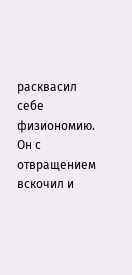расквасил себе физиономию.
Он с отвращением вскочил и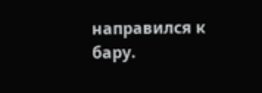направился к бару.